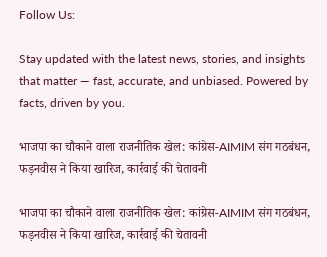Follow Us:

Stay updated with the latest news, stories, and insights that matter — fast, accurate, and unbiased. Powered by facts, driven by you.

भाजपा का चौकाने वाला राजनीतिक खेल: कांग्रेस-AIMIM संग गठबंधन, फड़नवीस ने किया खारिज, कार्रवाई की चेतावनी

भाजपा का चौकाने वाला राजनीतिक खेल: कांग्रेस-AIMIM संग गठबंधन, फड़नवीस ने किया खारिज, कार्रवाई की चेतावनी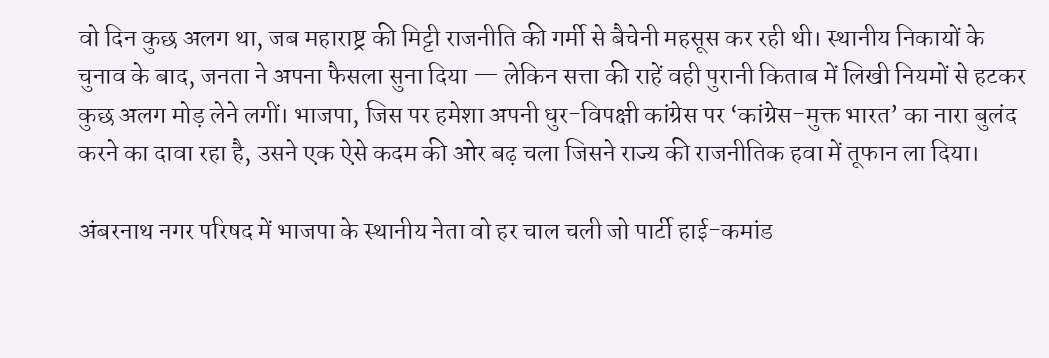वो दिन कुछ अलग था, जब महाराष्ट्र की मिट्टी राजनीति की गर्मी से बैचेनी महसूस कर रही थी। स्थानीय निकायों के चुनाव के बाद, जनता ने अपना फैसला सुना दिया — लेकिन सत्ता की राहें वही पुरानी किताब में लिखी नियमों से हटकर कुछ अलग मोड़ लेने लगीं। भाजपा, जिस पर हमेशा अपनी धुर-विपक्षी कांग्रेस पर ‘कांग्रेस-मुक्त भारत’ का नारा बुलंद करने का दावा रहा है, उसने एक ऐसे कदम की ओर बढ़ चला जिसने राज्य की राजनीतिक हवा में तूफान ला दिया।

अंबरनाथ नगर परिषद में भाजपा के स्थानीय नेता वो हर चाल चली जो पार्टी हाई-कमांड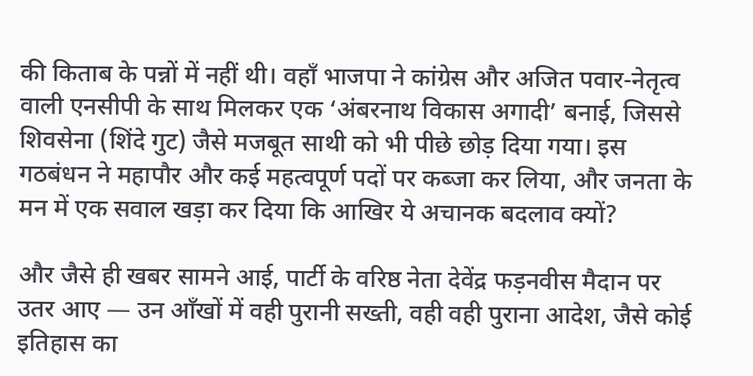की किताब के पन्नों में नहीं थी। वहाँ भाजपा ने कांग्रेस और अजित पवार-नेतृत्व वाली एनसीपी के साथ मिलकर एक ‘अंबरनाथ विकास अगादी’ बनाई, जिससे शिवसेना (शिंदे गुट) जैसे मजबूत साथी को भी पीछे छोड़ दिया गया। इस गठबंधन ने महापौर और कई महत्वपूर्ण पदों पर कब्जा कर लिया, और जनता के मन में एक सवाल खड़ा कर दिया कि आखिर ये अचानक बदलाव क्यों?

और जैसे ही खबर सामने आई, पार्टी के वरिष्ठ नेता देवेंद्र फड़नवीस मैदान पर उतर आए — उन आँखों में वही पुरानी सख्ती, वही वही पुराना आदेश, जैसे कोई इतिहास का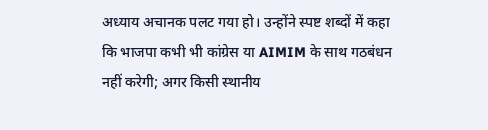अध्याय अचानक पलट गया हो। उन्होंने स्पष्ट शब्दों में कहा कि भाजपा कभी भी कांग्रेस या AIMIM के साथ गठबंधन नहीं करेगी; अगर किसी स्थानीय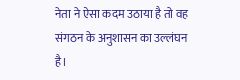नेता ने ऐसा कदम उठाया है तो वह संगठन के अनुशासन का उल्लंघन है।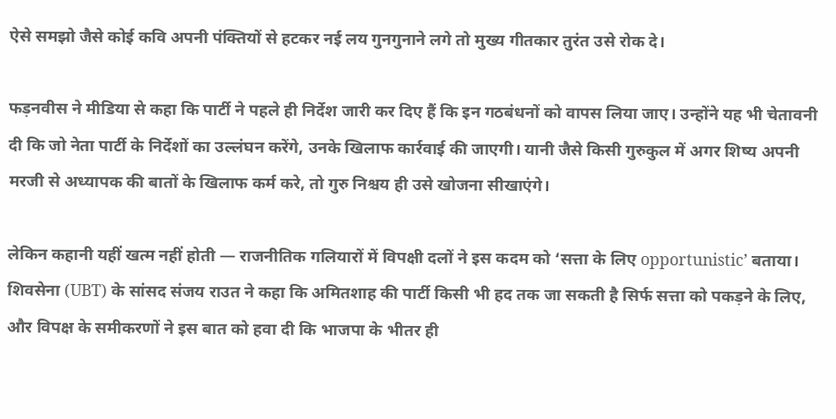ऐसे समझो जैसे कोई कवि अपनी पंक्तियों से हटकर नई लय गुनगुनाने लगे तो मुख्य गीतकार तुरंत उसे रोक दे।

फड़नवीस ने मीडिया से कहा कि पार्टी ने पहले ही निर्देश जारी कर दिए हैं कि इन गठबंधनों को वापस लिया जाए। उन्होंने यह भी चेतावनी दी कि जो नेता पार्टी के निर्देशों का उल्लंघन करेंगे, उनके खिलाफ कार्रवाई की जाएगी। यानी जैसे किसी गुरुकुल में अगर शिष्य अपनी मरजी से अध्यापक की बातों के खिलाफ कर्म करे, तो गुरु निश्चय ही उसे खोजना सीखाएंगे।

लेकिन कहानी यहीं खत्म नहीं होती — राजनीतिक गलियारों में विपक्षी दलों ने इस कदम को ‘सत्ता के लिए opportunistic’ बताया। शिवसेना (UBT) के सांसद संजय राउत ने कहा कि अमितशाह की पार्टी किसी भी हद तक जा सकती है सिर्फ सत्ता को पकड़ने के लिए, और विपक्ष के समीकरणों ने इस बात को हवा दी कि भाजपा के भीतर ही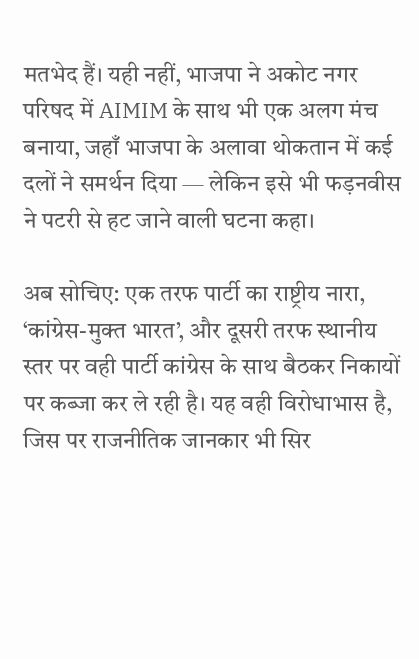मतभेद हैं। यही नहीं, भाजपा ने अकोट नगर परिषद में AIMIM के साथ भी एक अलग मंच बनाया, जहाँ भाजपा के अलावा थोकतान में कई दलों ने समर्थन दिया — लेकिन इसे भी फड़नवीस ने पटरी से हट जाने वाली घटना कहा।

अब सोचिए: एक तरफ पार्टी का राष्ट्रीय नारा, ‘कांग्रेस-मुक्त भारत’, और दूसरी तरफ स्थानीय स्तर पर वही पार्टी कांग्रेस के साथ बैठकर निकायों पर कब्जा कर ले रही है। यह वही विरोधाभास है, जिस पर राजनीतिक जानकार भी सिर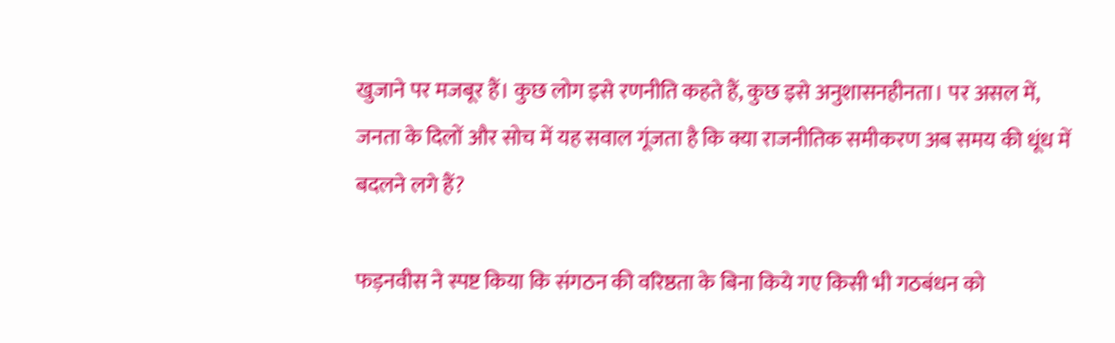खुजाने पर मजबूर हैं। कुछ लोग इसे रणनीति कहते हैं, कुछ इसे अनुशासनहीनता। पर असल में, जनता के दिलों और सोच में यह सवाल गूंजता है कि क्या राजनीतिक समीकरण अब समय की धूंध में बदलने लगे हैं?

फड़नवीस ने स्पष्ट किया कि संगठन की वरिष्ठता के बिना किये गए किसी भी गठबंधन को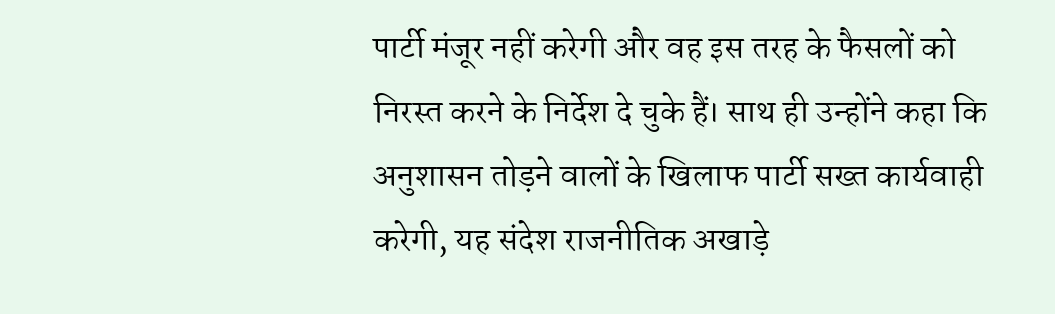पार्टी मंजूर नहीं करेगी और वह इस तरह के फैसलों को निरस्त करने के निर्देश दे चुके हैं। साथ ही उन्होंने कहा कि अनुशासन तोड़ने वालों के खिलाफ पार्टी सख्त कार्यवाही करेगी, यह संदेश राजनीतिक अखाड़े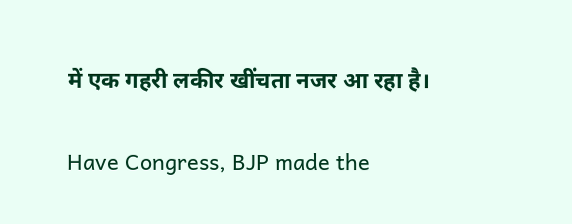में एक गहरी लकीर खींचता नजर आ रहा है।

Have Congress, BJP made the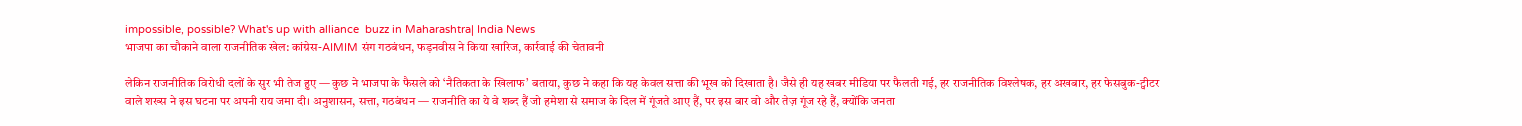impossible, possible? What's up with alliance  buzz in Maharashtra| India News
भाजपा का चौकाने वाला राजनीतिक खेल: कांग्रेस-AIMIM संग गठबंधन, फड़नवीस ने किया खारिज, कार्रवाई की चेतावनी

लेकिन राजनीतिक विरोधी दलों के सुर भी तेज हुए — कुछ ने भाजपा के फैसले को ‘नैतिकता के खिलाफ’ बताया, कुछ ने कहा कि यह केवल सत्ता की भूख को दिखाता है। जैसे ही यह खबर मीडिया पर फैलती गई, हर राजनीतिक विश्लेषक, हर अखबार, हर फेसबुक-ट्वीटर वाले शख्स ने इस घटना पर अपनी राय जमा दी। अनुशासन, सत्ता, गठबंधन — राजनीति का ये वे शब्द हैं जो हमेशा से समाज के दिल में गूंजते आए हैं, पर इस बार वो और तेज़ गूंज रहे हैं, क्योंकि जनता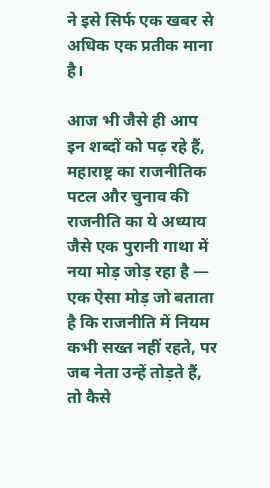ने इसे सिर्फ एक खबर से अधिक एक प्रतीक माना है।

आज भी जैसे ही आप इन शब्दों को पढ़ रहे हैं, महाराष्ट्र का राजनीतिक पटल और चुनाव की राजनीति का ये अध्याय जैसे एक पुरानी गाथा में नया मोड़ जोड़ रहा है — एक ऐसा मोड़ जो बताता है कि राजनीति में नियम कभी सख्त नहीं रहते, पर जब नेता उन्हें तोड़ते हैं, तो कैसे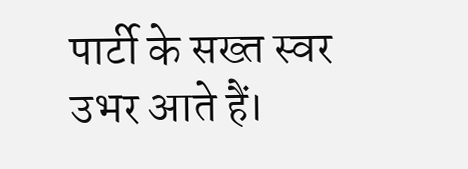पार्टी के सख्त स्वर उभर आते हैं।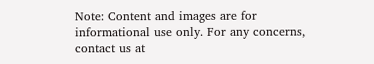Note: Content and images are for informational use only. For any concerns, contact us at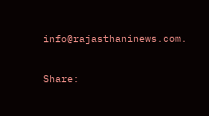info@rajasthaninews.com.

Share: